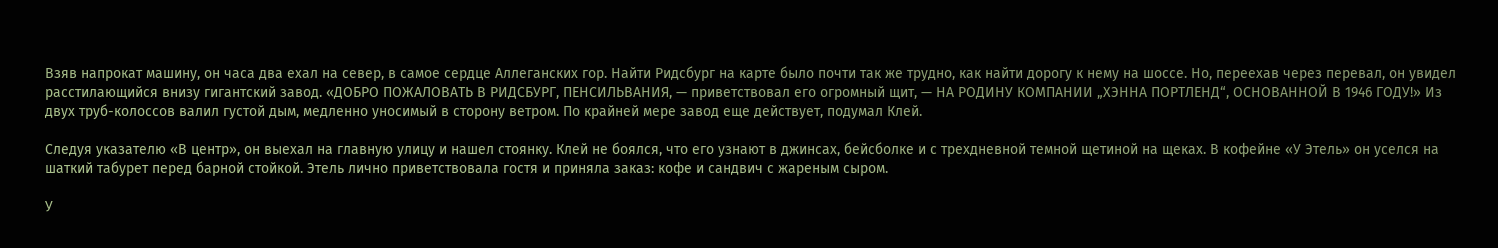Взяв напрокат машину, он часа два ехал на север, в самое сердце Аллеганских гор. Найти Ридсбург на карте было почти так же трудно, как найти дорогу к нему на шоссе. Но, переехав через перевал, он увидел расстилающийся внизу гигантский завод. «ДОБРО ПОЖАЛОВАТЬ В РИДСБУРГ, ПЕНСИЛЬВАНИЯ, — приветствовал его огромный щит, — НА РОДИНУ КОМПАНИИ „ХЭННА ПОРТЛЕНД“, ОСНОВАННОЙ В 1946 ГОДУ!» Из двух труб-колоссов валил густой дым, медленно уносимый в сторону ветром. По крайней мере завод еще действует, подумал Клей.

Следуя указателю «В центр», он выехал на главную улицу и нашел стоянку. Клей не боялся, что его узнают в джинсах, бейсболке и с трехдневной темной щетиной на щеках. В кофейне «У Этель» он уселся на шаткий табурет перед барной стойкой. Этель лично приветствовала гостя и приняла заказ: кофе и сандвич с жареным сыром.

У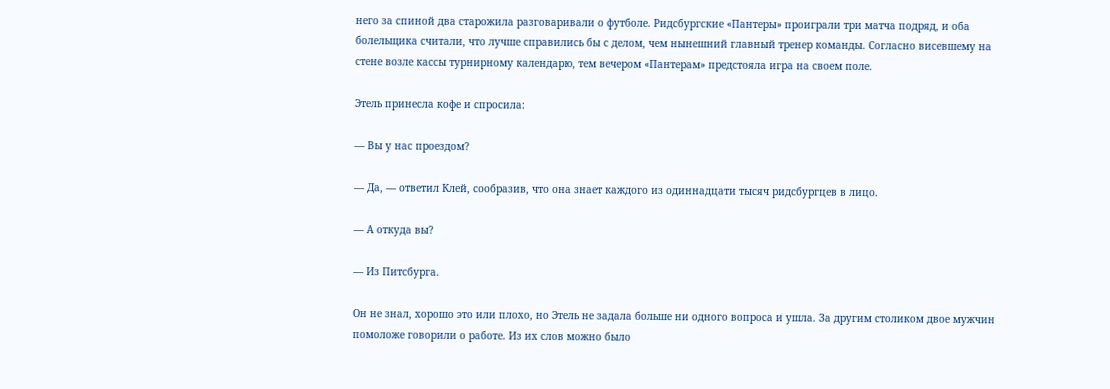него за спиной два старожила разговаривали о футболе. Ридсбургские «Пантеры» проиграли три матча подряд, и оба болельщика считали, что лучше справились бы с делом, чем нынешний главный тренер команды. Согласно висевшему на стене возле кассы турнирному календарю, тем вечером «Пантерам» предстояла игра на своем поле.

Этель принесла кофе и спросила:

— Вы у нас проездом?

— Да, — ответил Клей, сообразив, что она знает каждого из одиннадцати тысяч ридсбургцев в лицо.

— А откуда вы?

— Из Питсбурга.

Он не знал, хорошо это или плохо, но Этель не задала больше ни одного вопроса и ушла. За другим столиком двое мужчин помоложе говорили о работе. Из их слов можно было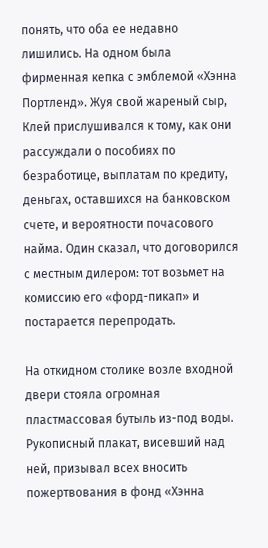понять, что оба ее недавно лишились. На одном была фирменная кепка с эмблемой «Хэнна Портленд». Жуя свой жареный сыр, Клей прислушивался к тому, как они рассуждали о пособиях по безработице, выплатам по кредиту, деньгах, оставшихся на банковском счете, и вероятности почасового найма. Один сказал, что договорился с местным дилером: тот возьмет на комиссию его «форд-пикап» и постарается перепродать.

На откидном столике возле входной двери стояла огромная пластмассовая бутыль из-под воды. Рукописный плакат, висевший над ней, призывал всех вносить пожертвования в фонд «Хэнна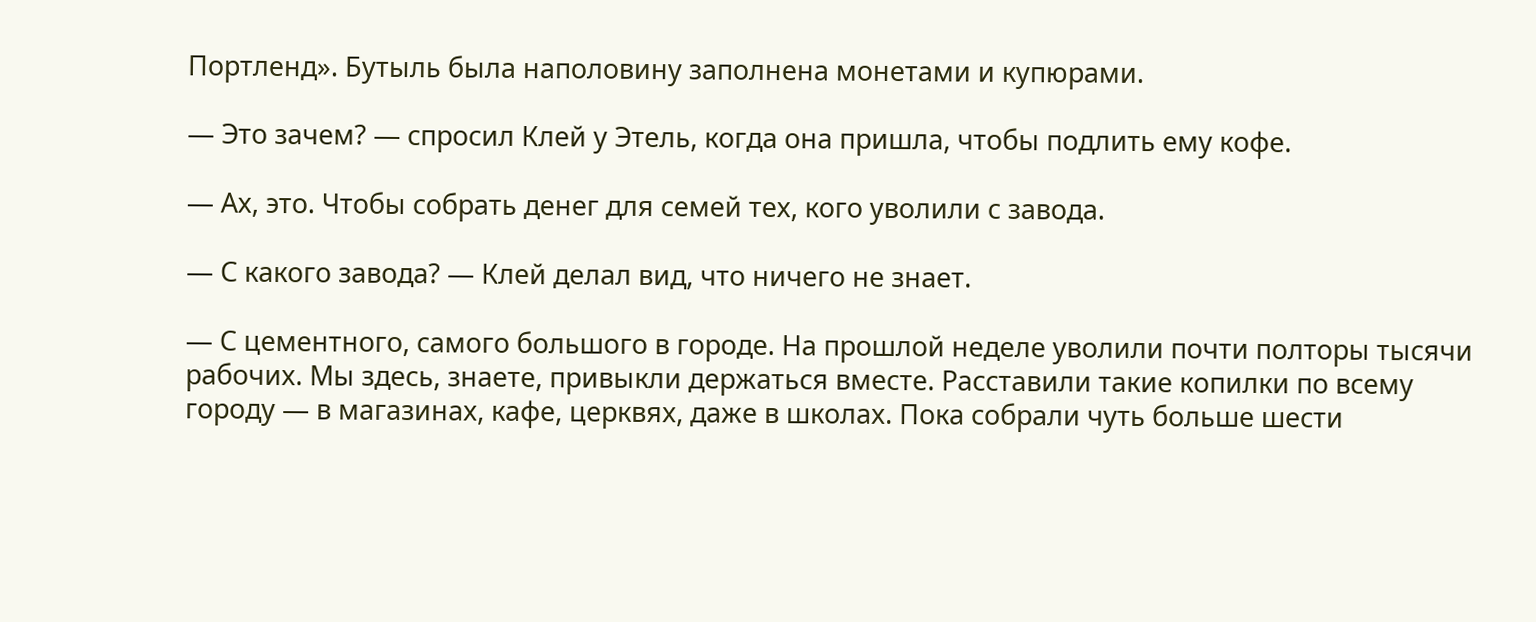Портленд». Бутыль была наполовину заполнена монетами и купюрами.

— Это зачем? — спросил Клей у Этель, когда она пришла, чтобы подлить ему кофе.

— Ах, это. Чтобы собрать денег для семей тех, кого уволили с завода.

— С какого завода? — Клей делал вид, что ничего не знает.

— С цементного, самого большого в городе. На прошлой неделе уволили почти полторы тысячи рабочих. Мы здесь, знаете, привыкли держаться вместе. Расставили такие копилки по всему городу — в магазинах, кафе, церквях, даже в школах. Пока собрали чуть больше шести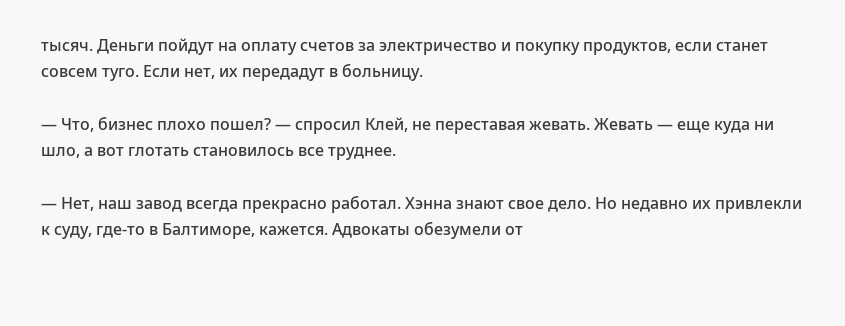тысяч. Деньги пойдут на оплату счетов за электричество и покупку продуктов, если станет совсем туго. Если нет, их передадут в больницу.

— Что, бизнес плохо пошел? — спросил Клей, не переставая жевать. Жевать — еще куда ни шло, а вот глотать становилось все труднее.

— Нет, наш завод всегда прекрасно работал. Хэнна знают свое дело. Но недавно их привлекли к суду, где-то в Балтиморе, кажется. Адвокаты обезумели от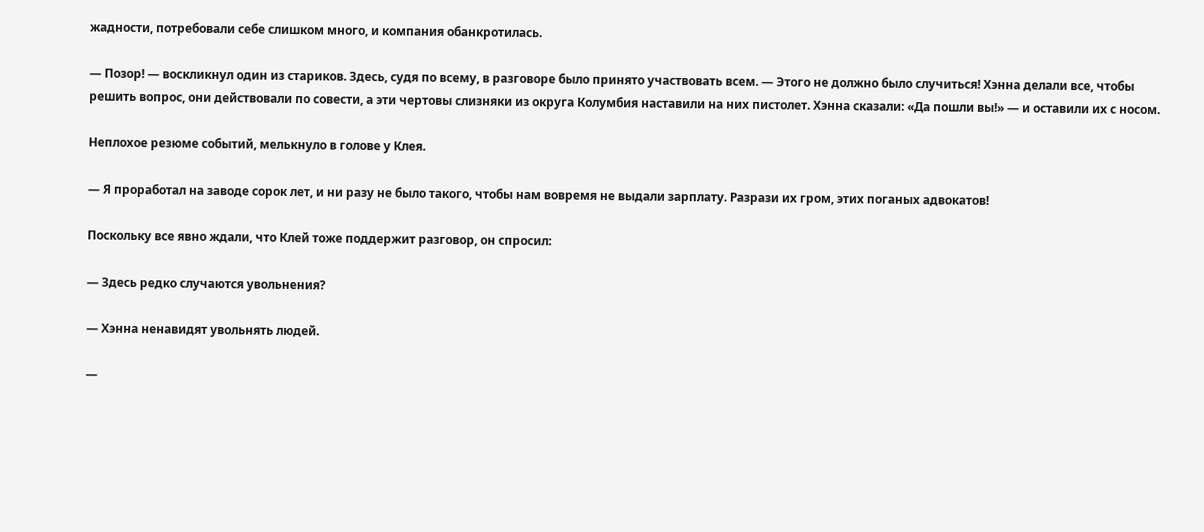жадности, потребовали себе слишком много, и компания обанкротилась.

— Позор! — воскликнул один из стариков. Здесь, судя по всему, в разговоре было принято участвовать всем. — Этого не должно было случиться! Хэнна делали все, чтобы решить вопрос, они действовали по совести, а эти чертовы слизняки из округа Колумбия наставили на них пистолет. Хэнна сказали: «Да пошли вы!» — и оставили их с носом.

Неплохое резюме событий, мелькнуло в голове у Клея.

— Я проработал на заводе сорок лет, и ни разу не было такого, чтобы нам вовремя не выдали зарплату. Разрази их гром, этих поганых адвокатов!

Поскольку все явно ждали, что Клей тоже поддержит разговор, он спросил:

— Здесь редко случаются увольнения?

— Хэнна ненавидят увольнять людей.

—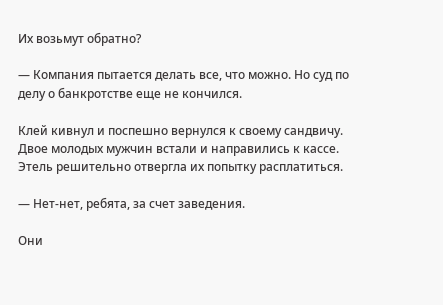Их возьмут обратно?

— Компания пытается делать все, что можно. Но суд по делу о банкротстве еще не кончился.

Клей кивнул и поспешно вернулся к своему сандвичу. Двое молодых мужчин встали и направились к кассе. Этель решительно отвергла их попытку расплатиться.

— Нет-нет, ребята, за счет заведения.

Они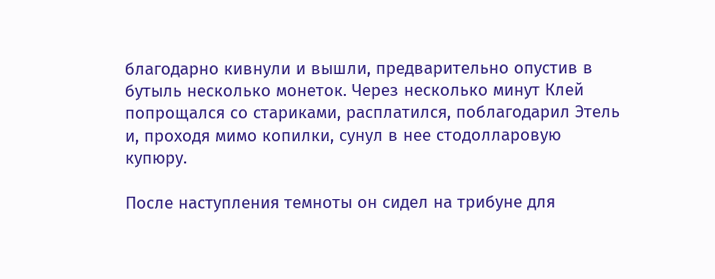благодарно кивнули и вышли, предварительно опустив в бутыль несколько монеток. Через несколько минут Клей попрощался со стариками, расплатился, поблагодарил Этель и, проходя мимо копилки, сунул в нее стодолларовую купюру.

После наступления темноты он сидел на трибуне для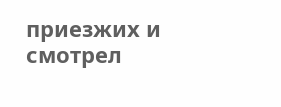приезжих и смотрел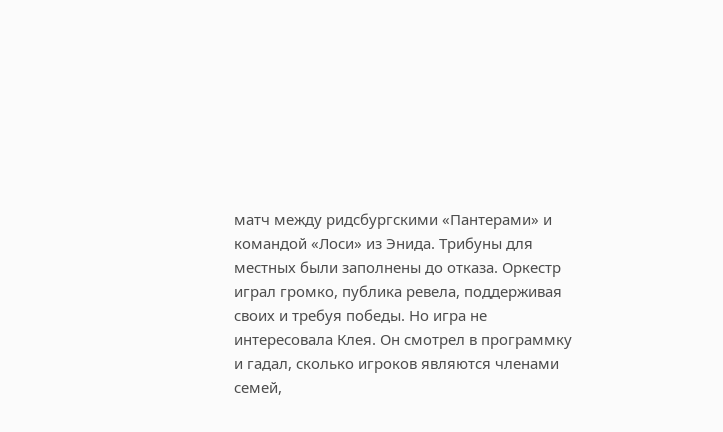матч между ридсбургскими «Пантерами» и командой «Лоси» из Энида. Трибуны для местных были заполнены до отказа. Оркестр играл громко, публика ревела, поддерживая своих и требуя победы. Но игра не интересовала Клея. Он смотрел в программку и гадал, сколько игроков являются членами семей,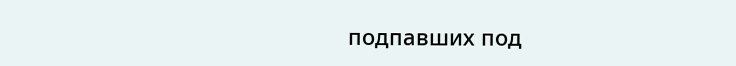подпавших под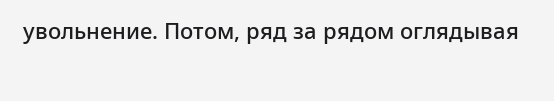увольнение. Потом, ряд за рядом оглядывая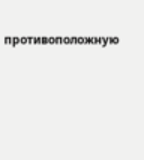противоположную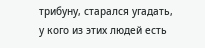трибуну, старался угадать, у кого из этих людей есть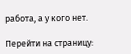работа, а у кого нет.

Перейти на страницу: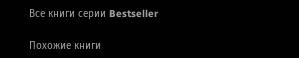Все книги серии Bestseller

Похожие книги